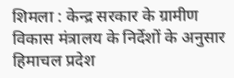शिमला : केन्द्र सरकार के ग्रामीण विकास मंत्रालय के निर्देशों के अनुसार हिमाचल प्रदेश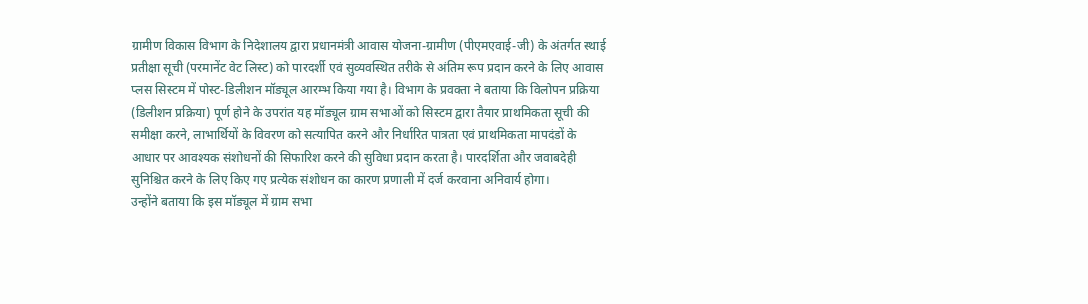ग्रामीण विकास विभाग के निदेशालय द्वारा प्रधानमंत्री आवास योजना-ग्रामीण (पीएमएवाई-जी) के अंतर्गत स्थाई प्रतीक्षा सूची (परमानेंट वेट लिस्ट) को पारदर्शी एवं सुव्यवस्थित तरीके से अंतिम रूप प्रदान करने के लिए आवास प्लस सिस्टम में पोस्ट-डिलीशन मॉड्यूल आरम्भ किया गया है। विभाग के प्रवक्ता ने बताया कि विलोपन प्रक्रिया (डिलीशन प्रक्रिया) पूर्ण होने के उपरांत यह मॉड्यूल ग्राम सभाओं को सिस्टम द्वारा तैयार प्राथमिकता सूची की समीक्षा करने, लाभार्थियों के विवरण को सत्यापित करने और निर्धारित पात्रता एवं प्राथमिकता मापदंडों के आधार पर आवश्यक संशोधनों की सिफारिश करने की सुविधा प्रदान करता है। पारदर्शिता और जवाबदेही सुनिश्चित करने के लिए किए गए प्रत्येक संशोधन का कारण प्रणाली में दर्ज करवाना अनिवार्य होगा।
उन्होंने बताया कि इस मॉड्यूल में ग्राम सभा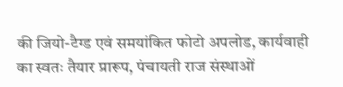की जियो-टैग्ड एवं समयांकित फोटो अपलोड, कार्यवाही का स्वतः तैयार प्रारूप, पंचायती राज संस्थाओं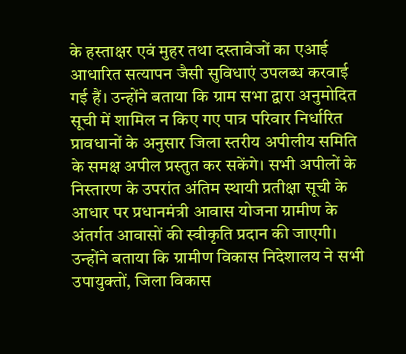के हस्ताक्षर एवं मुहर तथा दस्तावेजों का एआई आधारित सत्यापन जैसी सुविधाएं उपलब्ध करवाई गई हैं। उन्होंने बताया कि ग्राम सभा द्वारा अनुमोदित सूची में शामिल न किए गए पात्र परिवार निर्धारित प्रावधानों के अनुसार जिला स्तरीय अपीलीय समिति के समक्ष अपील प्रस्तुत कर सकेंगे। सभी अपीलों के निस्तारण के उपरांत अंतिम स्थायी प्रतीक्षा सूची के आधार पर प्रधानमंत्री आवास योजना ग्रामीण के अंतर्गत आवासों की स्वीकृति प्रदान की जाएगी। उन्होंने बताया कि ग्रामीण विकास निदेशालय ने सभी उपायुक्तों, जिला विकास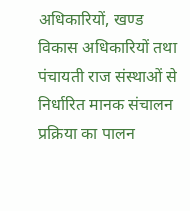अधिकारियों, खण्ड विकास अधिकारियों तथा पंचायती राज संस्थाओं से निर्धारित मानक संचालन प्रक्रिया का पालन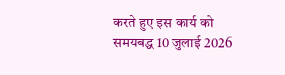करते हुए इस कार्य को समयबद्ध 10 जुलाई 2026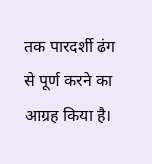तक पारदर्शी ढंग से पूर्ण करने का आग्रह किया है।